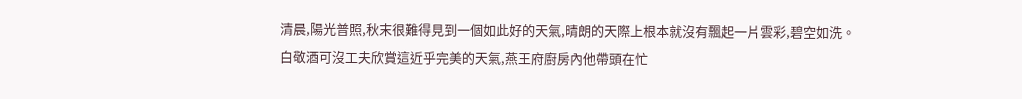清晨,陽光普照,秋末很難得見到一個如此好的天氣,晴朗的天際上根本就沒有飄起一片雲彩,碧空如洗。
白敬酒可沒工夫欣賞這近乎完美的天氣,燕王府廚房內他帶頭在忙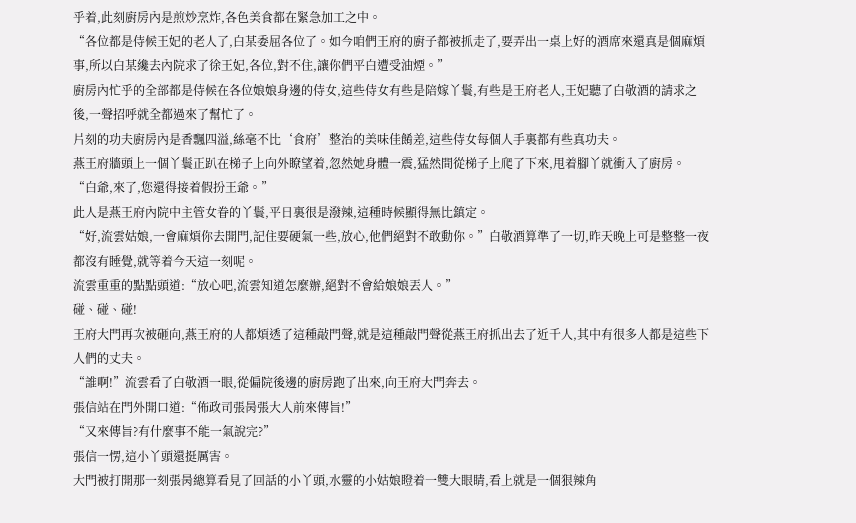乎着,此刻廚房內是煎炒烹炸,各色美食都在緊急加工之中。
“各位都是侍候王妃的老人了,白某委屈各位了。如今咱們王府的廚子都被抓走了,要弄出一桌上好的酒席來還真是個麻煩事,所以白某纔去內院求了徐王妃,各位,對不住,讓你們平白遭受油煙。”
廚房內忙乎的全部都是侍候在各位娘娘身邊的侍女,這些侍女有些是陪嫁丫鬟,有些是王府老人,王妃聽了白敬酒的請求之後,一聲招呼就全都過來了幫忙了。
片刻的功夫廚房內是香飄四溢,絲毫不比‘食府’整治的美味佳餚差,這些侍女每個人手裏都有些真功夫。
燕王府牆頭上一個丫鬟正趴在梯子上向外瞭望着,忽然她身體一震,猛然間從梯子上爬了下來,甩着腳丫就衝入了廚房。
“白爺,來了,您還得接着假扮王爺。”
此人是燕王府內院中主管女眷的丫鬟,平日裏很是潑辣,這種時候顯得無比鎮定。
“好,流雲姑娘,一會麻煩你去開門,記住要硬氣一些,放心,他們絕對不敢動你。”白敬酒算準了一切,昨天晚上可是整整一夜都沒有睡覺,就等着今天這一刻呢。
流雲重重的點點頭道:“放心吧,流雲知道怎麼辦,絕對不會給娘娘丟人。”
碰、碰、碰!
王府大門再次被砸向,燕王府的人都煩透了這種敲門聲,就是這種敲門聲從燕王府抓出去了近千人,其中有很多人都是這些下人們的丈夫。
“誰啊!”流雲看了白敬酒一眼,從偏院後邊的廚房跑了出來,向王府大門奔去。
張信站在門外開口道:“佈政司張昺張大人前來傳旨!”
“又來傳旨?有什麼事不能一氣說完?”
張信一愣,這小丫頭還挺厲害。
大門被打開那一刻張昺總算看見了回話的小丫頭,水靈的小姑娘瞪着一雙大眼睛,看上就是一個狠辣角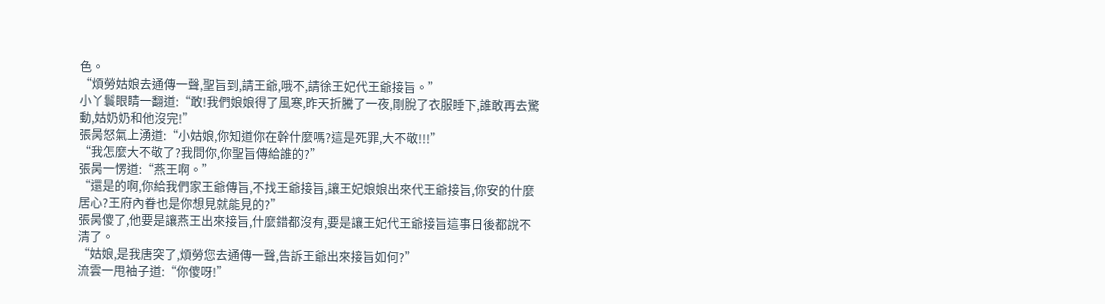色。
“煩勞姑娘去通傳一聲,聖旨到,請王爺,哦不,請徐王妃代王爺接旨。”
小丫鬟眼睛一翻道:“敢!我們娘娘得了風寒,昨天折騰了一夜,剛脫了衣服睡下,誰敢再去驚動,姑奶奶和他沒完!”
張昺怒氣上湧道:“小姑娘,你知道你在幹什麼嗎?這是死罪,大不敬!!!”
“我怎麼大不敬了?我問你,你聖旨傳給誰的?”
張昺一愣道:“燕王啊。”
“還是的啊,你給我們家王爺傳旨,不找王爺接旨,讓王妃娘娘出來代王爺接旨,你安的什麼居心?王府內眷也是你想見就能見的?”
張昺傻了,他要是讓燕王出來接旨,什麼錯都沒有,要是讓王妃代王爺接旨這事日後都說不清了。
“姑娘,是我唐突了,煩勞您去通傳一聲,告訴王爺出來接旨如何?”
流雲一甩袖子道:“你傻呀!”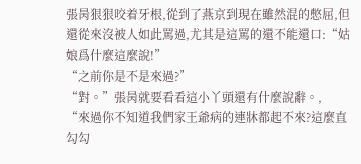張昺狠狠咬着牙根,從到了燕京到現在雖然混的憋屈,但還從來沒被人如此罵過,尤其是這罵的還不能還口:“姑娘爲什麼這麼說!”
“之前你是不是來過?”
“對。”張昺就要看看這小丫頭還有什麼說辭。,
“來過你不知道我們家王爺病的連牀都起不來?這麼直勾勾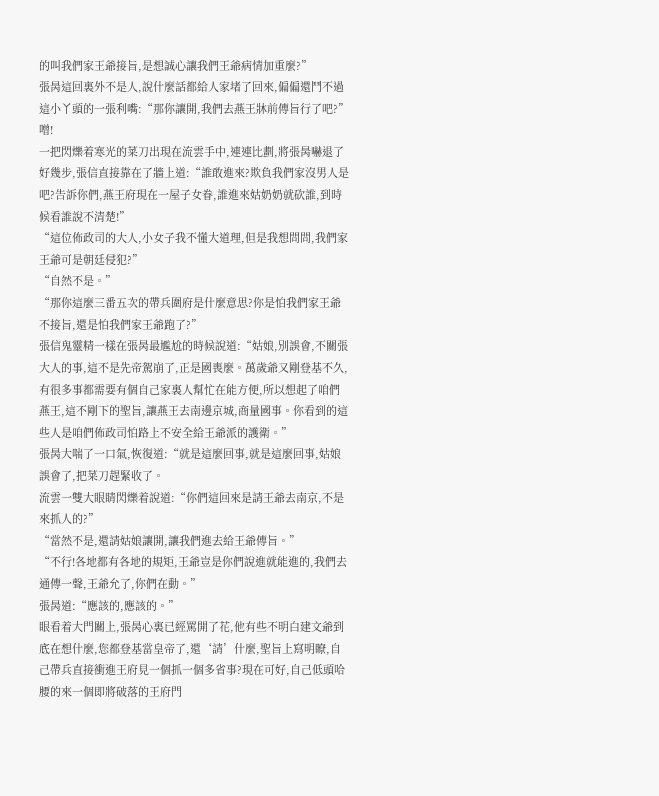的叫我們家王爺接旨,是想誠心讓我們王爺病情加重麼?”
張昺這回裏外不是人,說什麼話都給人家堵了回來,偏偏還鬥不過這小丫頭的一張利嘴:“那你讓開,我們去燕王牀前傳旨行了吧?”
噌!
一把閃爍着寒光的菜刀出現在流雲手中,連連比劃,將張昺嚇退了好幾步,張信直接靠在了牆上道:“誰敢進來?欺負我們家沒男人是吧?告訴你們,燕王府現在一屋子女眷,誰進來姑奶奶就砍誰,到時候看誰說不清楚!”
“這位佈政司的大人,小女子我不懂大道理,但是我想問問,我們家王爺可是朝廷侵犯?”
“自然不是。”
“那你這麼三番五次的帶兵圍府是什麼意思?你是怕我們家王爺不接旨,還是怕我們家王爺跑了?”
張信鬼靈精一樣在張昺最尷尬的時候說道:“姑娘,別誤會,不關張大人的事,這不是先帝駕崩了,正是國喪麼。萬歲爺又剛登基不久,有很多事都需要有個自己家裏人幫忙在能方便,所以想起了咱們燕王,這不剛下的聖旨,讓燕王去南邊京城,商量國事。你看到的這些人是咱們佈政司怕路上不安全給王爺派的護衛。”
張昺大喘了一口氣,恢復道:“就是這麼回事,就是這麼回事,姑娘誤會了,把菜刀趕緊收了。
流雲一雙大眼睛閃爍着說道:“你們這回來是請王爺去南京,不是來抓人的?”
“當然不是,還請姑娘讓開,讓我們進去給王爺傳旨。”
“不行!各地都有各地的規矩,王爺豈是你們說進就能進的,我們去通傳一聲,王爺允了,你們在動。”
張昺道:“應該的,應該的。”
眼看着大門關上,張昺心裏已經罵開了花,他有些不明白建文爺到底在想什麼,您都登基當皇帝了,還‘請’什麼,聖旨上寫明瞭,自己帶兵直接衝進王府見一個抓一個多省事?現在可好,自己低頭哈腰的來一個即將破落的王府門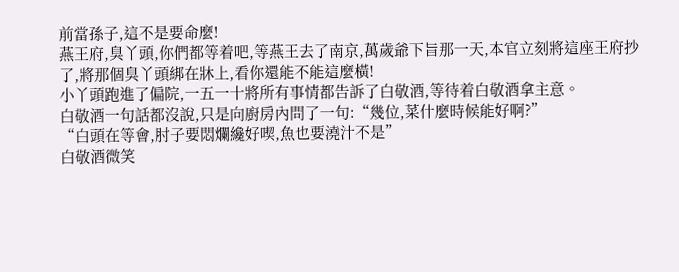前當孫子,這不是要命麼!
燕王府,臭丫頭,你們都等着吧,等燕王去了南京,萬歲爺下旨那一天,本官立刻將這座王府抄了,將那個臭丫頭綁在牀上,看你還能不能這麼橫!
小丫頭跑進了偏院,一五一十將所有事情都告訴了白敬酒,等待着白敬酒拿主意。
白敬酒一句話都沒說,只是向廚房內問了一句:“幾位,菜什麼時候能好啊?”
“白頭在等會,肘子要悶爛纔好喫,魚也要澆汁不是”
白敬酒微笑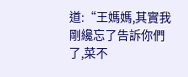道:“王媽媽,其實我剛纔忘了告訴你們了,菜不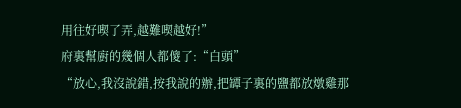用往好喫了弄,越難喫越好!”
府裏幫廚的幾個人都傻了:“白頭”
“放心,我沒說錯,按我說的辦,把罈子裏的鹽都放燉雞那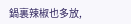鍋裏辣椒也多放,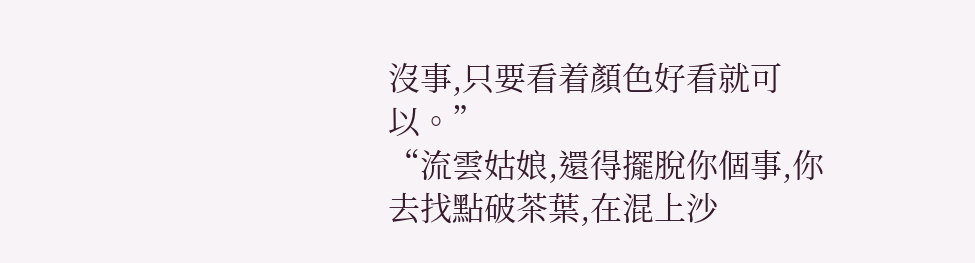沒事,只要看着顏色好看就可以。”
“流雲姑娘,還得擺脫你個事,你去找點破茶葉,在混上沙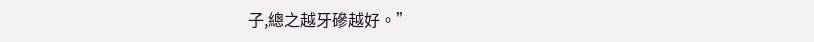子,總之越牙磣越好。”